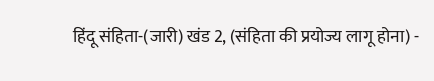हिंदू संहिता-(जारी) खंड 2, (संहिता की प्रयोज्य लागू होना) -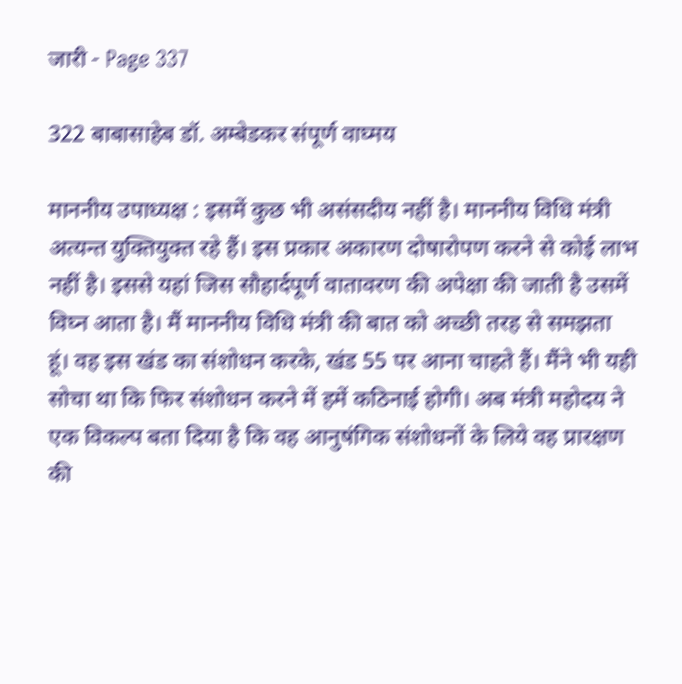जारी - Page 337

322 बाबासाहेब डॉ. अम्बेडकर संपूर्ण वाघ्मय

माननीय उपाध्यक्ष : इसमें कुछ भी असंसदीय नहीं है। माननीय विधि मंत्री अत्यन्त युक्तियुक्त रहे हैं। इस प्रकार अकारण दोषारोपण करने से कोई लाभ नहीं है। इससे यहां जिस सौहार्दपूर्ण वातावरण की अपेक्षा की जाती है उसमें विघ्न आता है। मैं माननीय विधि मंत्री की बात को अच्छी तरह से समझता हूं। वह इस खंड का संशोधन करके, खंड 55 पर आना चाहते हैं। मैंने भी यही सोचा था कि फिर संशोधन करने में हमें कठिनाई होगी। अब मंत्री महोदय ने एक विकल्प बता दिया है कि वह आनुषंगिक संशोधनों के लिये वह प्रारक्षण की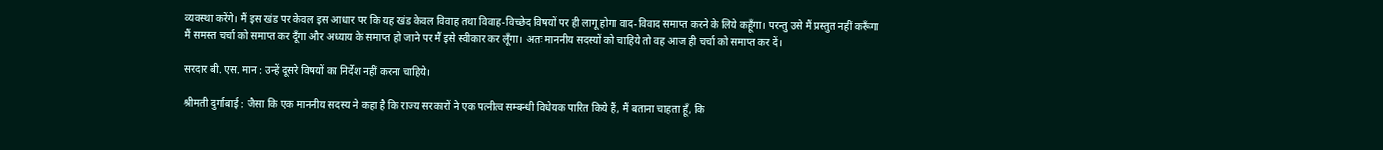व्यवस्था करेंगे। मैं इस खंड पर केवल इस आधार पर कि यह खंड केवल विवाह तथा विवाह-विच्छेद विषयों पर ही लागू होगा वाद-विवाद समाप्त करने के लिये कहूँगा। परन्तु उसे मैं प्रस्तुत नहीं करूँगा मैं समस्त चर्चा को समाप्त कर दूँगा और अध्याय के समाप्त हो जाने पर मैं इसे स्वीकार कर लूँगा। अतः माननीय सदस्यों को चाहिये तो वह आज ही चर्चा को समाप्त कर दें।

सरदार बी. एस. मान : उन्हें दूसरे विषयों का निर्देश नहीं करना चाहिये।

श्रीमती दुर्गाबाई : जैसा कि एक माननीय सदस्य ने कहा है कि राज्य सरकारों ने एक पत्नीत्व सम्बन्धी विधेयक पारित किये हैं, मैं बताना चाहता हूँ, कि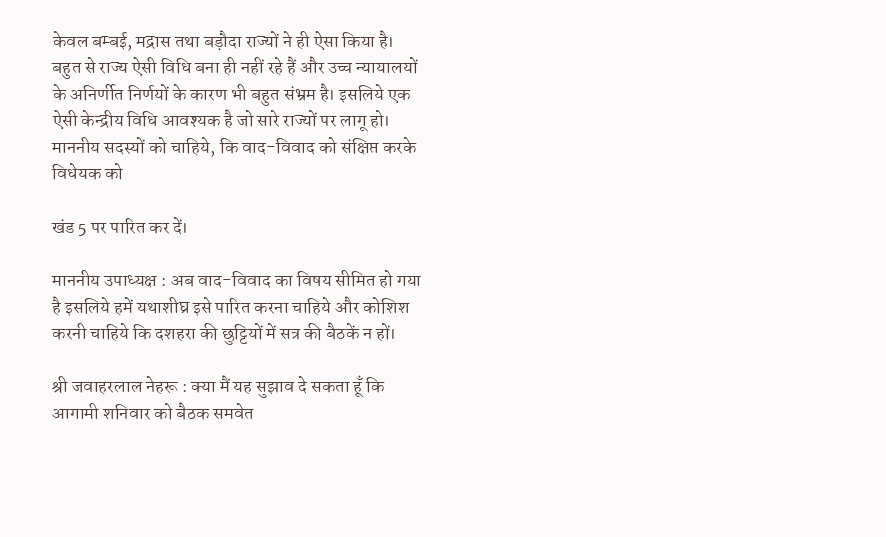केवल बम्बई, मद्रास तथा बड़ौदा राज्यों ने ही ऐसा किया है। बहुत से राज्य ऐसी विधि बना ही नहीं रहे हैं और उच्च न्यायालयों के अनिर्णीत निर्णयों के कारण भी बहुत संभ्रम है। इसलिये एक ऐसी केन्द्रीय विधि आवश्यक है जो सारे राज्यों पर लागू हो। माननीय सदस्यों को चाहिये, कि वाद-विवाद को संक्षिप्त करके विधेयक को

खंड 5 पर पारित कर दें।

माननीय उपाध्यक्ष : अब वाद-विवाद का विषय सीमित हो गया है इसलिये हमें यथाशीघ्र इसे पारित करना चाहिये और कोशिश करनी चाहिये कि दशहरा की छुट्टियों में सत्र की बैठकें न हों।

श्री जवाहरलाल नेहरू : क्या मैं यह सुझाव दे सकता हूँ कि आगामी शनिवार को बैठक समवेत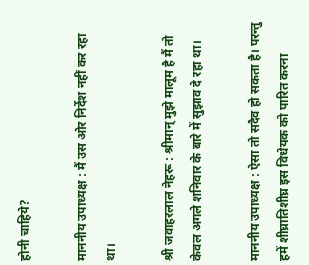होनी चाहिये?

माननीय उपाध्यक्ष : मैं उस ओर निर्देश नहीं कर रहा था।

श्री जवाहरलाल नेहरू : श्रीमान् मुझे मालूम है मैं तो केवल अगले शनिवार के बारे में सुझाव दे रहा था।

माननीय उपाध्यक्ष : ऐसा तो सदैव हो सकता है। परन्तु हमें शीघ्रातिशीघ्र इस विधेयक को पारित करना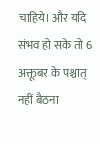चाहिये। और यदि संभव हो सके तो 6 अक्तूबर के पश्चात् नहीं बैठना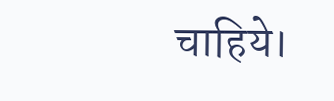चाहिये।